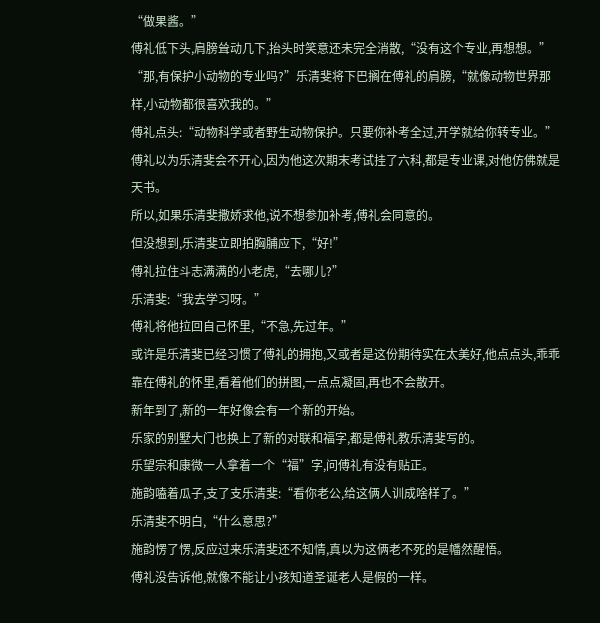“做果酱。”
傅礼低下头,肩膀耸动几下,抬头时笑意还未完全消散,“没有这个专业,再想想。”
“那,有保护小动物的专业吗?”乐清斐将下巴搁在傅礼的肩膀,“就像动物世界那样,小动物都很喜欢我的。”
傅礼点头:“动物科学或者野生动物保护。只要你补考全过,开学就给你转专业。”
傅礼以为乐清斐会不开心,因为他这次期末考试挂了六科,都是专业课,对他仿佛就是天书。
所以,如果乐清斐撒娇求他,说不想参加补考,傅礼会同意的。
但没想到,乐清斐立即拍胸脯应下,“好!”
傅礼拉住斗志满满的小老虎,“去哪儿?”
乐清斐:“我去学习呀。”
傅礼将他拉回自己怀里,“不急,先过年。”
或许是乐清斐已经习惯了傅礼的拥抱,又或者是这份期待实在太美好,他点点头,乖乖靠在傅礼的怀里,看着他们的拼图,一点点凝固,再也不会散开。
新年到了,新的一年好像会有一个新的开始。
乐家的别墅大门也换上了新的对联和福字,都是傅礼教乐清斐写的。
乐望宗和康微一人拿着一个“福”字,问傅礼有没有贴正。
施韵嗑着瓜子,支了支乐清斐:“看你老公,给这俩人训成啥样了。”
乐清斐不明白,“什么意思?”
施韵愣了愣,反应过来乐清斐还不知情,真以为这俩老不死的是幡然醒悟。
傅礼没告诉他,就像不能让小孩知道圣诞老人是假的一样。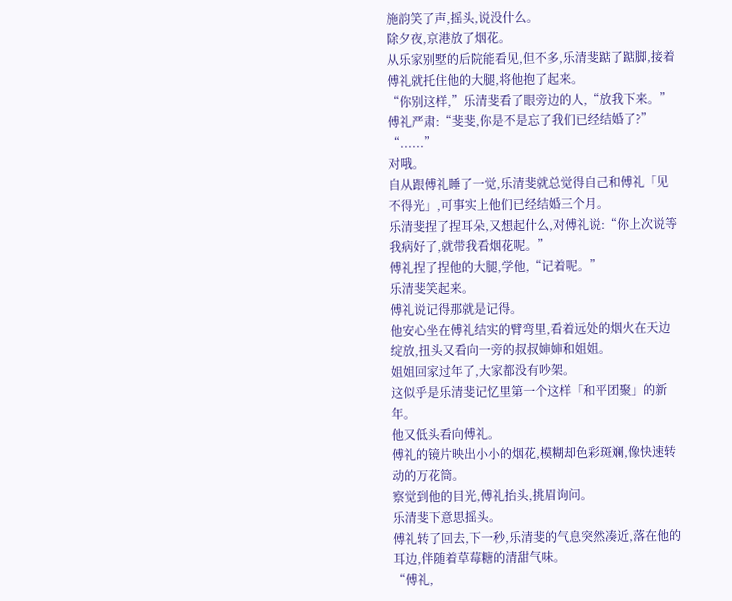施韵笑了声,摇头,说没什么。
除夕夜,京港放了烟花。
从乐家别墅的后院能看见,但不多,乐清斐踮了踮脚,接着傅礼就托住他的大腿,将他抱了起来。
“你别这样,”乐清斐看了眼旁边的人,“放我下来。”
傅礼严肃:“斐斐,你是不是忘了我们已经结婚了?”
“......”
对哦。
自从跟傅礼睡了一觉,乐清斐就总觉得自己和傅礼「见不得光」,可事实上他们已经结婚三个月。
乐清斐捏了捏耳朵,又想起什么,对傅礼说:“你上次说等我病好了,就带我看烟花呢。”
傅礼捏了捏他的大腿,学他,“记着呢。”
乐清斐笑起来。
傅礼说记得那就是记得。
他安心坐在傅礼结实的臂弯里,看着远处的烟火在天边绽放,扭头又看向一旁的叔叔婶婶和姐姐。
姐姐回家过年了,大家都没有吵架。
这似乎是乐清斐记忆里第一个这样「和平团聚」的新年。
他又低头看向傅礼。
傅礼的镜片映出小小的烟花,模糊却色彩斑斓,像快速转动的万花筒。
察觉到他的目光,傅礼抬头,挑眉询问。
乐清斐下意思摇头。
傅礼转了回去,下一秒,乐清斐的气息突然凑近,落在他的耳边,伴随着草莓糖的清甜气味。
“傅礼,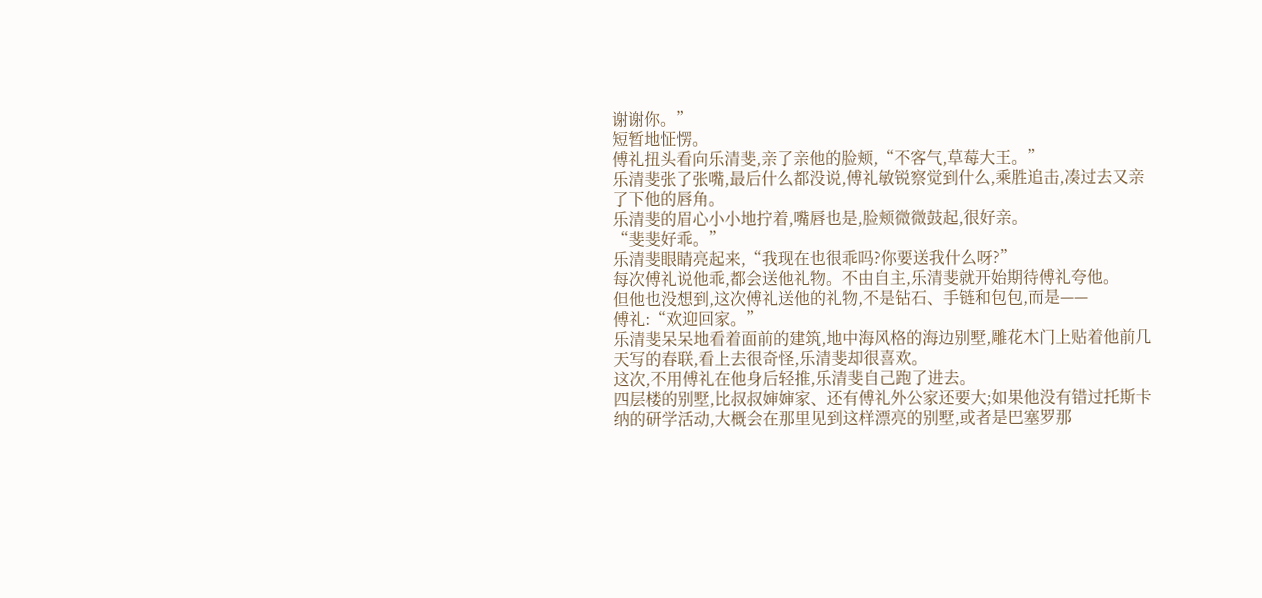谢谢你。”
短暂地怔愣。
傅礼扭头看向乐清斐,亲了亲他的脸颊,“不客气,草莓大王。”
乐清斐张了张嘴,最后什么都没说,傅礼敏锐察觉到什么,乘胜追击,凑过去又亲了下他的唇角。
乐清斐的眉心小小地拧着,嘴唇也是,脸颊微微鼓起,很好亲。
“斐斐好乖。”
乐清斐眼睛亮起来,“我现在也很乖吗?你要送我什么呀?”
每次傅礼说他乖,都会送他礼物。不由自主,乐清斐就开始期待傅礼夸他。
但他也没想到,这次傅礼送他的礼物,不是钻石、手链和包包,而是——
傅礼:“欢迎回家。”
乐清斐呆呆地看着面前的建筑,地中海风格的海边别墅,雕花木门上贴着他前几天写的春联,看上去很奇怪,乐清斐却很喜欢。
这次,不用傅礼在他身后轻推,乐清斐自己跑了进去。
四层楼的别墅,比叔叔婶婶家、还有傅礼外公家还要大;如果他没有错过托斯卡纳的研学活动,大概会在那里见到这样漂亮的别墅,或者是巴塞罗那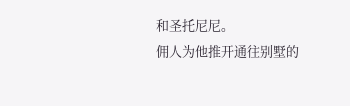和圣托尼尼。
佣人为他推开通往别墅的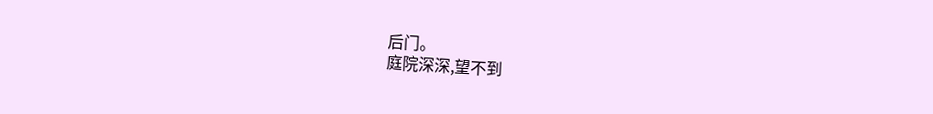后门。
庭院深深,望不到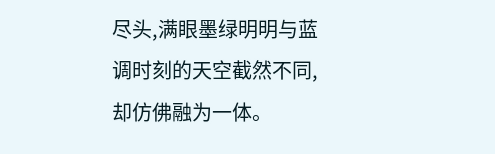尽头,满眼墨绿明明与蓝调时刻的天空截然不同,却仿佛融为一体。